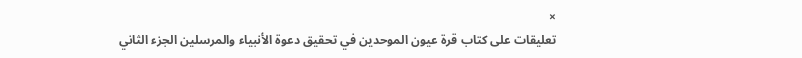×
تعليقات على كتاب قرة عيون الموحدين في تحقيق دعوة الأنبياء والمرسلين الجزء الثاني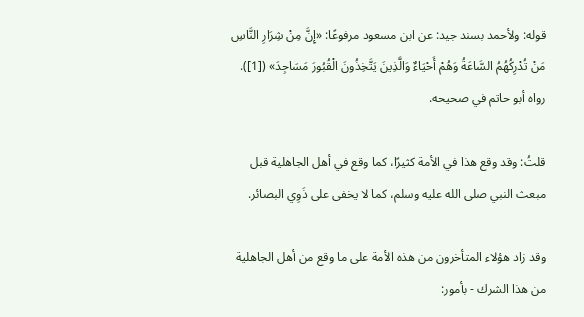قوله: ولأحمد بسند جيد: عن ابن مسعود مرفوعًا: «إِنَّ مِنْ شِرَارِ النَّاسِ مَنْ تُدْرِكُهُمُ السَّاعَةُ وَهُمْ أَحْيَاءٌ وَالَّذِينَ يَتَّخِذُونَ الْقُبُورَ مَسَاجِدَ» ([1]). رواه أبو حاتم في صحيحه.

قلتُ: وقد وقع هذا في الأمة كثيرًا، كما وقع في أهل الجاهلية قبل مبعث النبي صلى الله عليه وسلم، كما لا يخفى على ذَوِي البصائر.

وقد زاد هؤلاء المتأخرون من هذه الأمة على ما وقع من أهل الجاهلية من هذا الشرك - بأمور: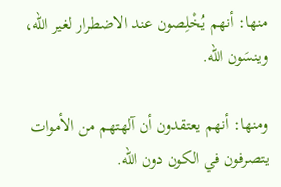منها: أنهم يُخْلِصون عند الاضطرار لغير الله، وينسَون الله.

ومنها: أنهم يعتقدون أن آلهتهم من الأموات يتصرفون في الكون دون الله.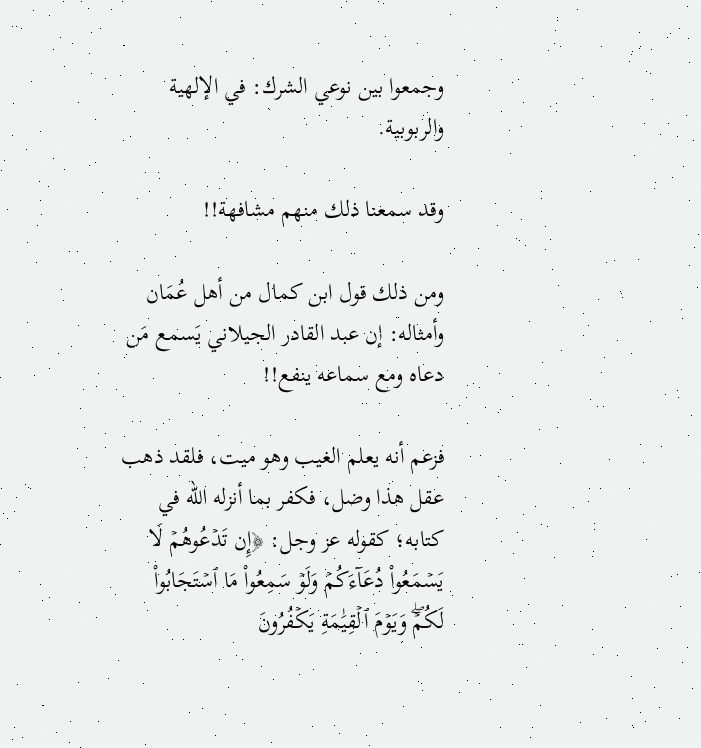وجمعوا بين نوعي الشرك: في الإلهية والربوبية.

وقد سمعنا ذلك منهم مشافهة!!

ومن ذلك قول ابن كمال من أهل عُمَان وأمثاله: إن عبد القادر الجيلاني يَسمع مَن دعاه ومع سماعه ينفع!!

فزعم أنه يعلم الغيب وهو ميت، فلقد ذهب عقل هذا وضل، فكفر بما أنزله الله في كتابه؛ كقوله عز وجل: ﴿إِن تَدۡعُوهُمۡ لَا يَسۡمَعُواْ دُعَآءَكُمۡ وَلَوۡ سَمِعُواْ مَا ٱسۡتَجَابُواْ لَكُمۡۖ وَيَوۡمَ ٱلۡقِيَٰمَةِ يَكۡفُرُونَ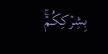بِشِرۡكِكُمۡۚ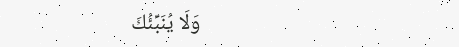وَلَا يُنَبِّئُكَ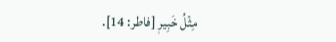مِثۡلُ خَبِيرٖ [فاطر: 14].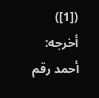([1])  أخرجه: أحمد رقم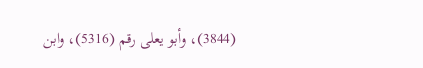(3844)، وأبو يعلى رقم (5316)، وابن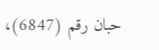حبان رقم (6847)،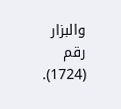والبزار رقم (1724).